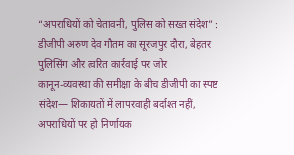“अपराधियों को चेतावनी, पुलिस को सख्त संदेश” : डीजीपी अरुण देव गौतम का सूरजपुर दौरा, बेहतर पुलिसिंग और त्वरित कार्रवाई पर जोर
कानून-व्यवस्था की समीक्षा के बीच डीजीपी का स्पष्ट संदेश— शिकायतों में लापरवाही बर्दाश्त नहीं, अपराधियों पर हो निर्णायक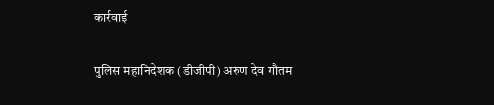कार्रवाई

पुलिस महानिदेशक (डीजीपी) अरुण देव गौतम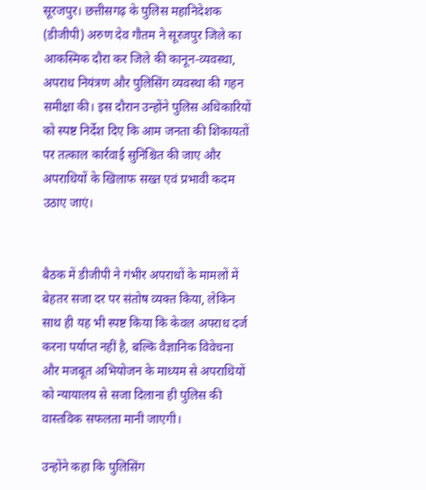सूरजपुर। छत्तीसगढ़ के पुलिस महानिदेशक (डीजीपी) अरुण देव गौतम ने सूरजपुर जिले का आकस्मिक दौरा कर जिले की कानून-व्यवस्था, अपराध नियंत्रण और पुलिसिंग व्यवस्था की गहन समीक्षा की। इस दौरान उन्होंने पुलिस अधिकारियों को स्पष्ट निर्देश दिए कि आम जनता की शिकायतों पर तत्काल कार्रवाई सुनिश्चित की जाए और अपराधियों के खिलाफ सख्त एवं प्रभावी कदम उठाए जाएं।


बैठक में डीजीपी ने गंभीर अपराधों के मामलों में बेहतर सजा दर पर संतोष व्यक्त किया, लेकिन साथ ही यह भी स्पष्ट किया कि केवल अपराध दर्ज करना पर्याप्त नहीं है, बल्कि वैज्ञानिक विवेचना और मजबूत अभियोजन के माध्यम से अपराधियों को न्यायालय से सजा दिलाना ही पुलिस की वास्तविक सफलता मानी जाएगी।

उन्होंने कहा कि पुलिसिंग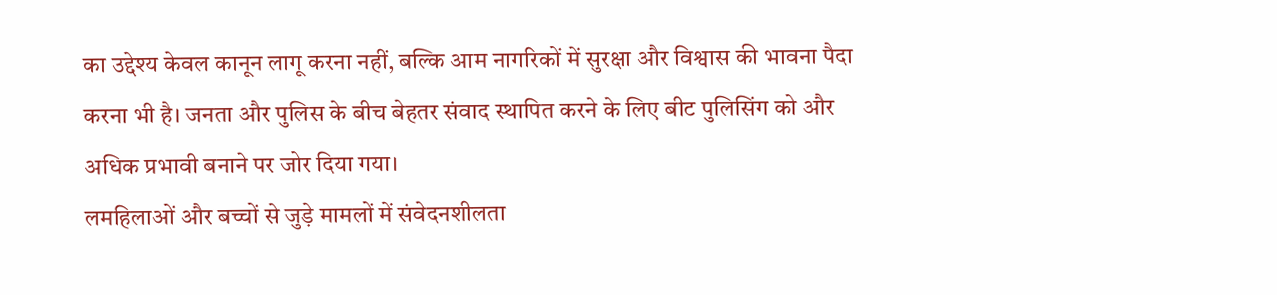का उद्देश्य केवल कानून लागू करना नहीं, बल्कि आम नागरिकों में सुरक्षा और विश्वास की भावना पैदा करना भी है। जनता और पुलिस के बीच बेहतर संवाद स्थापित करने के लिए बीट पुलिसिंग को और अधिक प्रभावी बनाने पर जोर दिया गया।
लमहिलाओं और बच्चों से जुड़े मामलों में संवेदनशीलता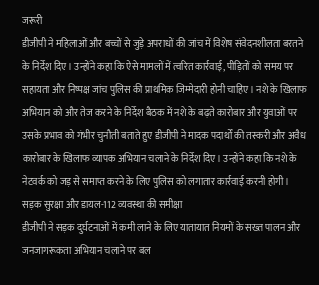जरूरी
डीजीपी ने महिलाओं और बच्चों से जुड़े अपराधों की जांच में विशेष संवेदनशीलता बरतने के निर्देश दिए। उन्होंने कहा कि ऐसे मामलों में त्वरित कार्रवाई, पीड़ितों को समय पर सहायता और निष्पक्ष जांच पुलिस की प्राथमिक जिम्मेदारी होनी चाहिए। नशे के खिलाफ अभियान को और तेज करने के निर्देश बैठक में नशे के बढ़ते कारोबार और युवाओं पर उसके प्रभाव को गंभीर चुनौती बताते हुए डीजीपी ने मादक पदार्थों की तस्करी और अवैध कारोबार के खिलाफ व्यापक अभियान चलाने के निर्देश दिए। उन्होंने कहा कि नशे के नेटवर्क को जड़ से समाप्त करने के लिए पुलिस को लगातार कार्रवाई करनी होगी।
सड़क सुरक्षा और डायल-112 व्यवस्था की समीक्षा
डीजीपी ने सड़क दुर्घटनाओं में कमी लाने के लिए यातायात नियमों के सख्त पालन और जनजागरूकता अभियान चलाने पर बल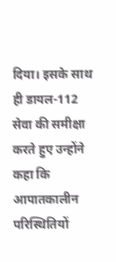दिया। इसके साथ ही डायल-112 सेवा की समीक्षा करते हुए उन्होंने कहा कि आपातकालीन परिस्थितियों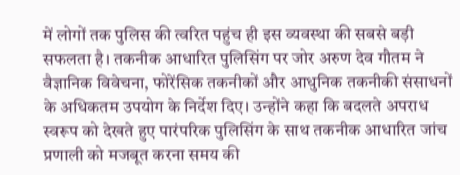में लोगों तक पुलिस की त्वरित पहुंच ही इस व्यवस्था की सबसे बड़ी सफलता है। तकनीक आधारित पुलिसिंग पर जोर अरुण देव गौतम ने वैज्ञानिक विवेचना, फोरेंसिक तकनीकों और आधुनिक तकनीकी संसाधनों के अधिकतम उपयोग के निर्देश दिए। उन्होंने कहा कि बदलते अपराध स्वरूप को देखते हुए पारंपरिक पुलिसिंग के साथ तकनीक आधारित जांच प्रणाली को मजबूत करना समय की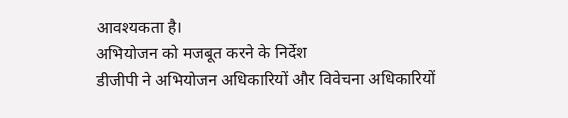आवश्यकता है।
अभियोजन को मजबूत करने के निर्देश
डीजीपी ने अभियोजन अधिकारियों और विवेचना अधिकारियों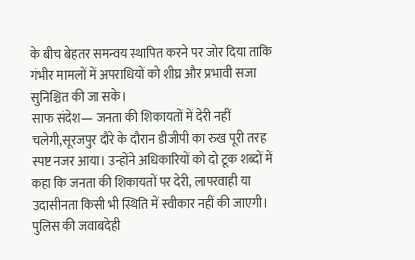के बीच बेहतर समन्वय स्थापित करने पर जोर दिया ताकि गंभीर मामलों में अपराधियों को शीघ्र और प्रभावी सजा सुनिश्चित की जा सके।
साफ संदेश— जनता की शिकायतों में देरी नहीं चलेगी,सूरजपुर दौरे के दौरान डीजीपी का रुख पूरी तरह स्पष्ट नजर आया। उन्होंने अधिकारियों को दो टूक शब्दों में कहा कि जनता की शिकायतों पर देरी, लापरवाही या उदासीनता किसी भी स्थिति में स्वीकार नहीं की जाएगी। पुलिस की जवाबदेही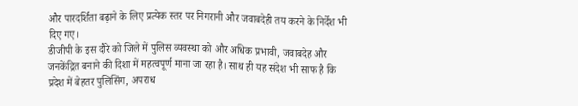और पारदर्शिता बढ़ाने के लिए प्रत्येक स्तर पर निगरानी और जवाबदेही तय करने के निर्देश भी दिए गए।
डीजीपी के इस दौरे को जिले में पुलिस व्यवस्था को और अधिक प्रभावी, जवाबदेह और जनकेंद्रित बनाने की दिशा में महत्वपूर्ण माना जा रहा है। साथ ही यह संदेश भी साफ है कि प्रदेश में बेहतर पुलिसिंग, अपराध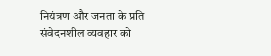नियंत्रण और जनता के प्रति संवेदनशील व्यवहार को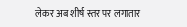लेकर अब शीर्ष स्तर पर लगातार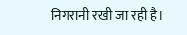निगरानी रखी जा रही है।